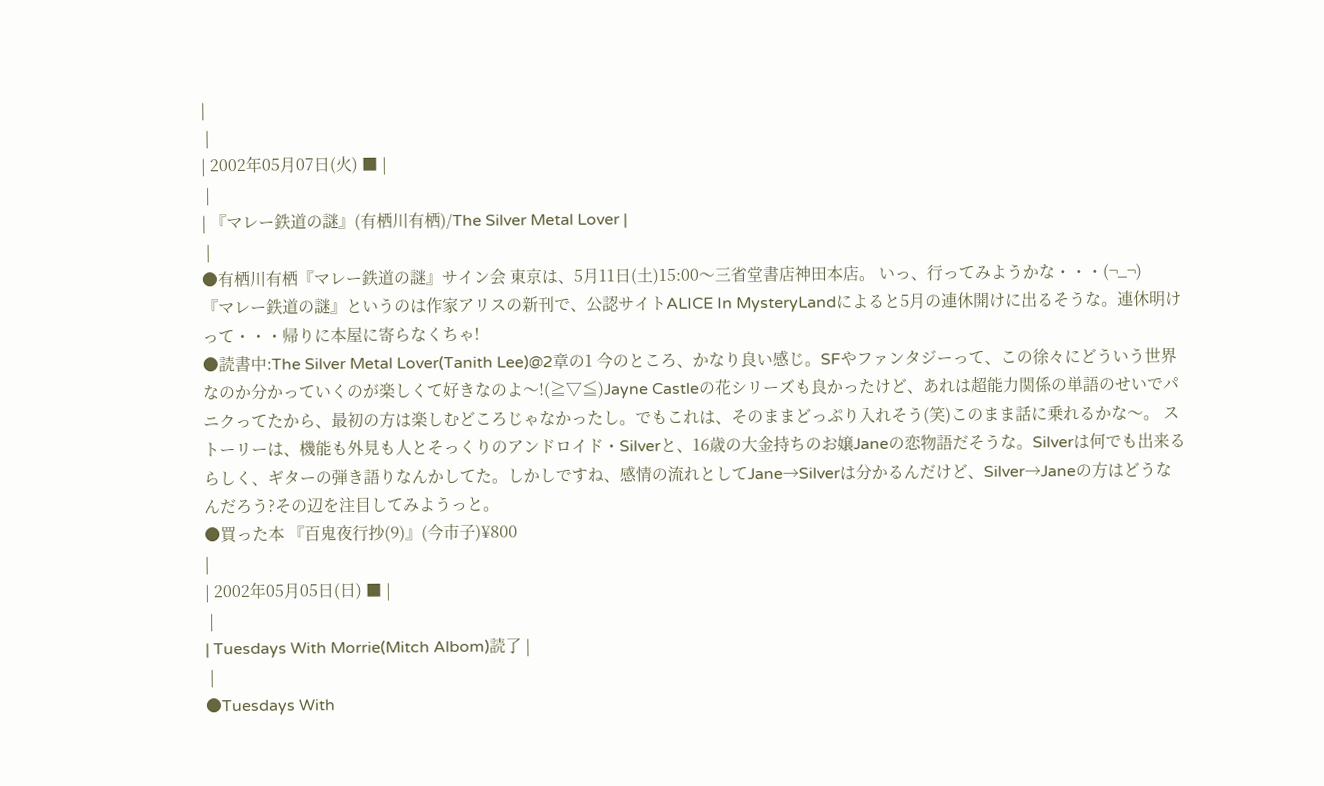|
 |
| 2002年05月07日(火) ■ |
 |
| 『マレー鉄道の謎』(有栖川有栖)/The Silver Metal Lover |
 |
●有栖川有栖『マレー鉄道の謎』サイン会 東京は、5月11日(土)15:00〜三省堂書店神田本店。 いっ、行ってみようかな・・・(¬_¬)
『マレー鉄道の謎』というのは作家アリスの新刊で、公認サイトALICE In MysteryLandによると5月の連休開けに出るそうな。連休明けって・・・帰りに本屋に寄らなくちゃ!
●読書中:The Silver Metal Lover(Tanith Lee)@2章の1 今のところ、かなり良い感じ。SFやファンタジーって、この徐々にどういう世界なのか分かっていくのが楽しくて好きなのよ〜!(≧▽≦)Jayne Castleの花シリーズも良かったけど、あれは超能力関係の単語のせいでパニクってたから、最初の方は楽しむどころじゃなかったし。でもこれは、そのままどっぷり入れそう(笑)このまま話に乗れるかな〜。 ストーリーは、機能も外見も人とそっくりのアンドロイド・Silverと、16歳の大金持ちのお嬢Janeの恋物語だそうな。Silverは何でも出来るらしく、ギターの弾き語りなんかしてた。しかしですね、感情の流れとしてJane→Silverは分かるんだけど、Silver→Janeの方はどうなんだろう?その辺を注目してみようっと。
●買った本 『百鬼夜行抄(9)』(今市子)¥800
|
| 2002年05月05日(日) ■ |
 |
| Tuesdays With Morrie(Mitch Albom)読了 |
 |
●Tuesdays With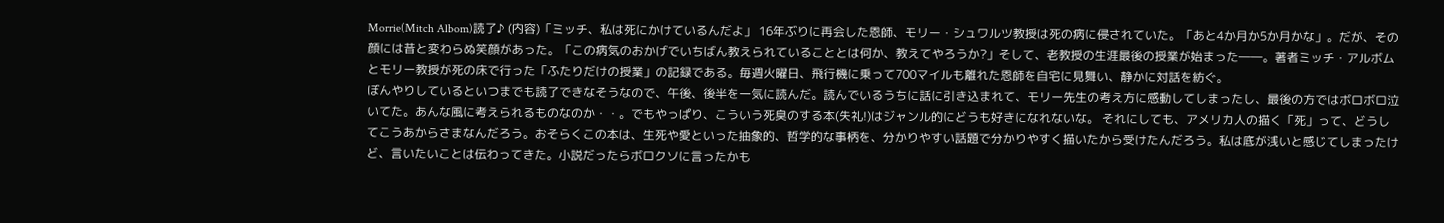Morrie(Mitch Albom)読了♪ (内容)「ミッチ、私は死にかけているんだよ」 16年ぶりに再会した恩師、モリー・シュワルツ教授は死の病に侵されていた。「あと4か月か5か月かな」。だが、その顔には昔と変わらぬ笑顔があった。「この病気のおかげでいちばん教えられていることとは何か、教えてやろうか?」そして、老教授の生涯最後の授業が始まった――。著者ミッチ・アルボムとモリー教授が死の床で行った「ふたりだけの授業」の記録である。毎週火曜日、飛行機に乗って700マイルも離れた恩師を自宅に見舞い、静かに対話を紡ぐ。
ぼんやりしているといつまでも読了できなそうなので、午後、後半を一気に読んだ。読んでいるうちに話に引き込まれて、モリー先生の考え方に感動してしまったし、最後の方ではボロボロ泣いてた。あんな風に考えられるものなのか・・。でもやっぱり、こういう死臭のする本(失礼!)はジャンル的にどうも好きになれないな。 それにしても、アメリカ人の描く「死」って、どうしてこうあからさまなんだろう。おそらくこの本は、生死や愛といった抽象的、哲学的な事柄を、分かりやすい話題で分かりやすく描いたから受けたんだろう。私は底が浅いと感じてしまったけど、言いたいことは伝わってきた。小説だったらボロクソに言ったかも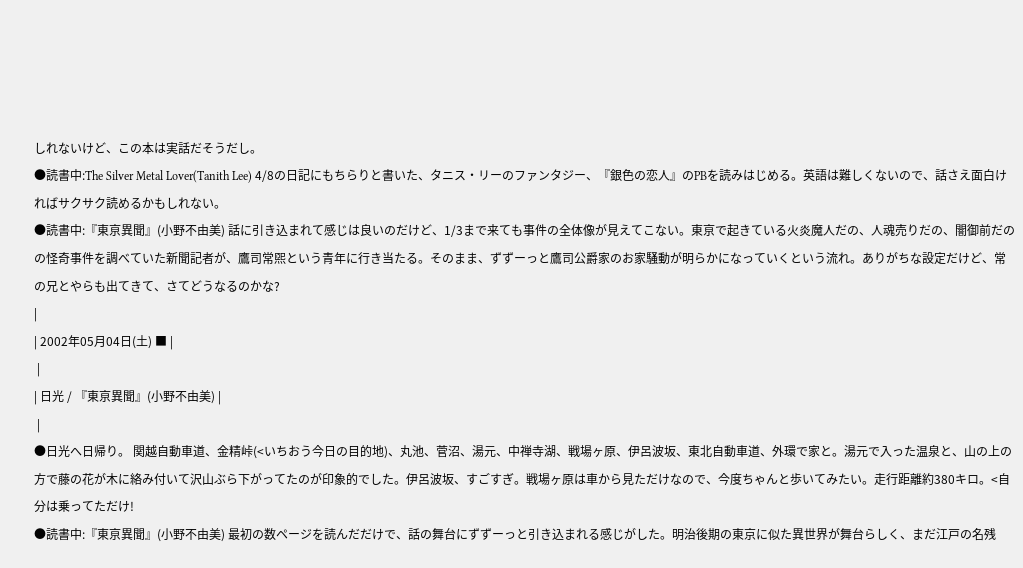しれないけど、この本は実話だそうだし。
●読書中:The Silver Metal Lover(Tanith Lee) 4/8の日記にもちらりと書いた、タニス・リーのファンタジー、『銀色の恋人』のPBを読みはじめる。英語は難しくないので、話さえ面白ければサクサク読めるかもしれない。
●読書中:『東亰異聞』(小野不由美) 話に引き込まれて感じは良いのだけど、1/3まで来ても事件の全体像が見えてこない。東亰で起きている火炎魔人だの、人魂売りだの、闇御前だのの怪奇事件を調べていた新聞記者が、鷹司常煕という青年に行き当たる。そのまま、ずずーっと鷹司公爵家のお家騒動が明らかになっていくという流れ。ありがちな設定だけど、常の兄とやらも出てきて、さてどうなるのかな?
|
| 2002年05月04日(土) ■ |
 |
| 日光 / 『東亰異聞』(小野不由美) |
 |
●日光へ日帰り。 関越自動車道、金精峠(<いちおう今日の目的地)、丸池、菅沼、湯元、中禅寺湖、戦場ヶ原、伊呂波坂、東北自動車道、外環で家と。湯元で入った温泉と、山の上の方で藤の花が木に絡み付いて沢山ぶら下がってたのが印象的でした。伊呂波坂、すごすぎ。戦場ヶ原は車から見ただけなので、今度ちゃんと歩いてみたい。走行距離約380キロ。<自分は乗ってただけ!
●読書中:『東亰異聞』(小野不由美) 最初の数ページを読んだだけで、話の舞台にずずーっと引き込まれる感じがした。明治後期の東京に似た異世界が舞台らしく、まだ江戸の名残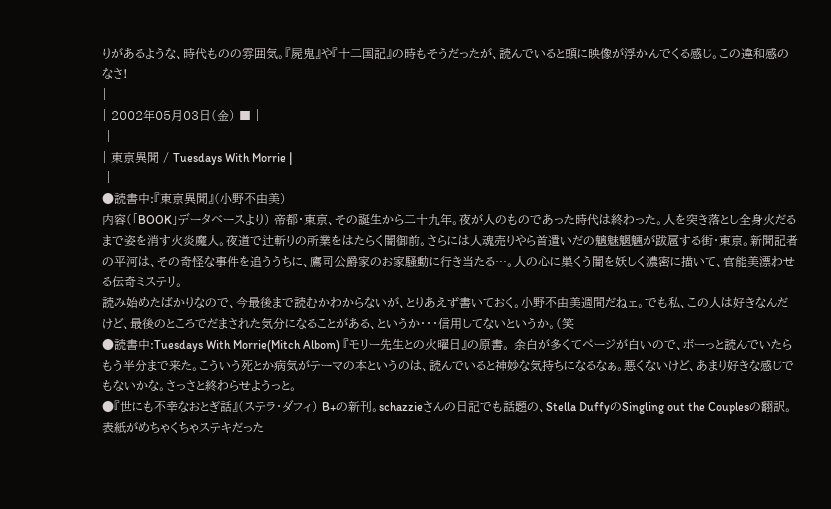りがあるような、時代ものの雰囲気。『屍鬼』や『十二国記』の時もそうだったが、読んでいると頭に映像が浮かんでくる感じ。この違和感のなさ!
|
| 2002年05月03日(金) ■ |
 |
| 東亰異聞 / Tuesdays With Morrie |
 |
●読書中:『東亰異聞』(小野不由美)
内容(「BOOK」データベースより) 帝都・東亰、その誕生から二十九年。夜が人のものであった時代は終わった。人を突き落とし全身火だるまで姿を消す火炎魔人。夜道で辻斬りの所業をはたらく闇御前。さらには人魂売りやら首遣いだの魑魅魍魎が跋扈する街・東亰。新聞記者の平河は、その奇怪な事件を追ううちに、鷹司公爵家のお家騒動に行き当たる…。人の心に巣くう闇を妖しく濃密に描いて、官能美漂わせる伝奇ミステリ。
読み始めたばかりなので、今最後まで読むかわからないが、とりあえず書いておく。小野不由美週間だねェ。でも私、この人は好きなんだけど、最後のところでだまされた気分になることがある、というか・・・信用してないというか。(笑
●読書中:Tuesdays With Morrie(Mitch Albom) 『モリー先生との火曜日』の原書。 余白が多くてページが白いので、ボーっと読んでいたらもう半分まで来た。こういう死とか病気がテーマの本というのは、読んでいると神妙な気持ちになるなぁ。悪くないけど、あまり好きな感じでもないかな。さっさと終わらせようっと。
●『世にも不幸なおとぎ話』(ステラ・ダフィ) B+の新刊。schazzieさんの日記でも話題の、Stella DuffyのSingling out the Couplesの翻訳。 表紙がめちゃくちゃステキだった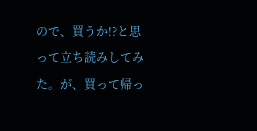ので、買うか!?と思って立ち読みしてみた。が、買って帰っ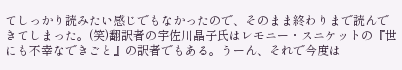てしっかり読みたい感じでもなかったので、そのまま終わりまで読んできてしまった。(笑)翻訳者の宇佐川晶子氏はレモニー・スニケットの『世にも不幸なできごと』の訳者でもある。うーん、それで今度は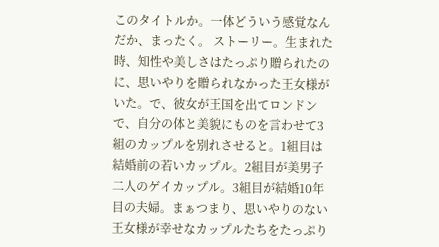このタイトルか。一体どういう感覚なんだか、まったく。 ストーリー。生まれた時、知性や美しさはたっぷり贈られたのに、思いやりを贈られなかった王女様がいた。で、彼女が王国を出てロンドンで、自分の体と美貌にものを言わせて3組のカップルを別れさせると。1組目は結婚前の若いカップル。2組目が美男子二人のゲイカップル。3組目が結婚10年目の夫婦。まぁつまり、思いやりのない王女様が幸せなカップルたちをたっぷり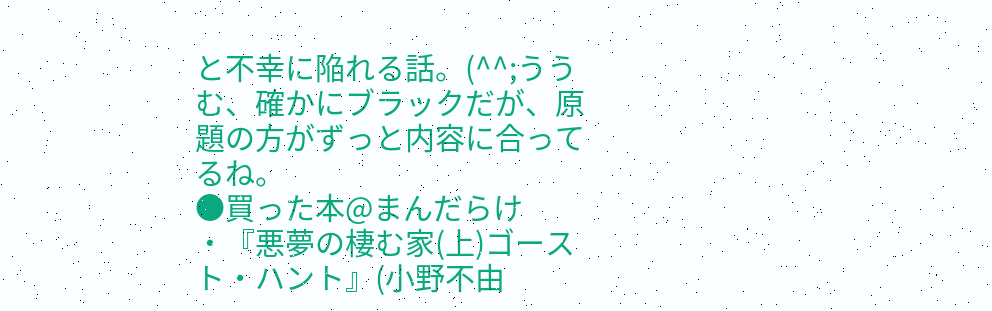と不幸に陥れる話。(^^;ううむ、確かにブラックだが、原題の方がずっと内容に合ってるね。
●買った本@まんだらけ
・『悪夢の棲む家(上)ゴースト・ハント』(小野不由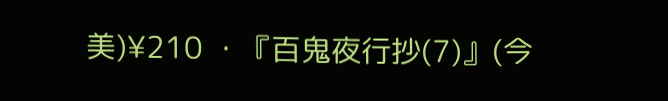美)¥210 ・『百鬼夜行抄(7)』(今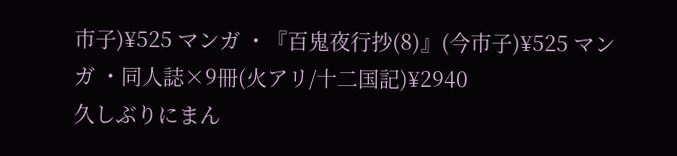市子)¥525 マンガ ・『百鬼夜行抄(8)』(今市子)¥525 マンガ ・同人誌×9冊(火アリ/十二国記)¥2940
久しぶりにまん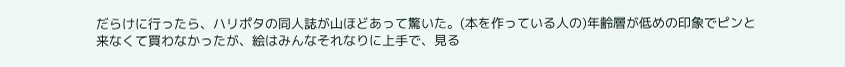だらけに行ったら、ハリポタの同人誌が山ほどあって驚いた。(本を作っている人の)年齢層が低めの印象でピンと来なくて買わなかったが、絵はみんなそれなりに上手で、見る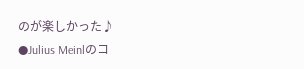のが楽しかった♪
●Julius Meinlのコ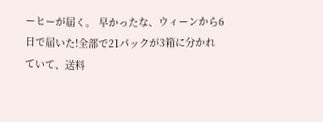ーヒーが届く。 早かったな、ウィーンから6日で届いた!全部で21パックが3箱に分かれていて、送料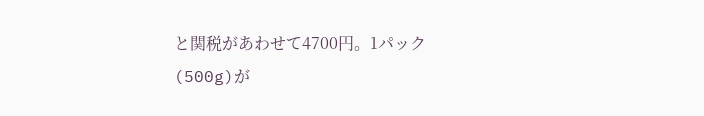と関税があわせて4700円。1パック(500g)が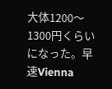大体1200〜1300円くらいになった。早速Vienna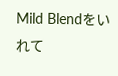Mild Blendをいれて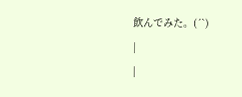飲んでみた。(´`)
|
|